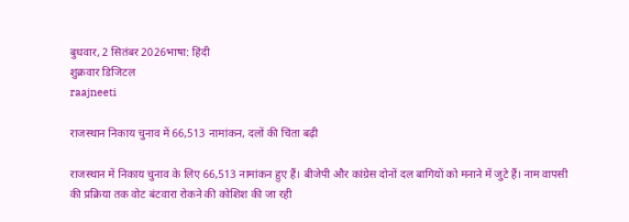बुधवार, 2 सितंबर 2026भाषा: हिंदी
शुक्रवार डिजिटल
raajneeti

राजस्थान निकाय चुनाव में 66,513 नामांकन, दलों की चिंता बढ़ी

राजस्थान में निकाय चुनाव के लिए 66,513 नामांकन हुए हैं। बीजेपी और कांग्रेस दोनों दल बागियों को मनाने में जुटे हैं। नाम वापसी की प्रक्रिया तक वोट बंटवारा रोकने की कोशिश की जा रही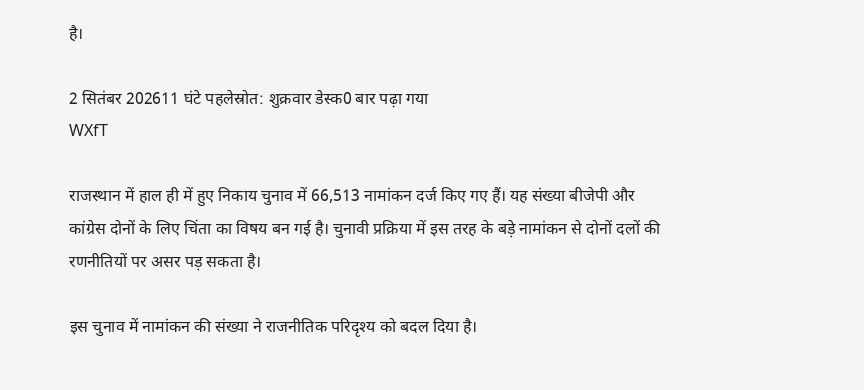है।

2 सितंबर 202611 घंटे पहलेस्रोत: शुक्रवार डेस्क0 बार पढ़ा गया
WXfT

राजस्थान में हाल ही में हुए निकाय चुनाव में 66,513 नामांकन दर्ज किए गए हैं। यह संख्या बीजेपी और कांग्रेस दोनों के लिए चिंता का विषय बन गई है। चुनावी प्रक्रिया में इस तरह के बड़े नामांकन से दोनों दलों की रणनीतियों पर असर पड़ सकता है।

इस चुनाव में नामांकन की संख्या ने राजनीतिक परिदृश्य को बदल दिया है।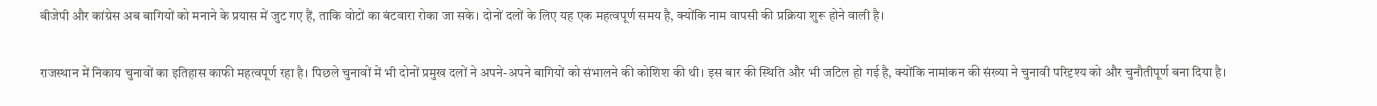बीजेपी और कांग्रेस अब बागियों को मनाने के प्रयास में जुट गए हैं, ताकि वोटों का बंटवारा रोका जा सके। दोनों दलों के लिए यह एक महत्वपूर्ण समय है, क्योंकि नाम वापसी की प्रक्रिया शुरू होने वाली है।

राजस्थान में निकाय चुनावों का इतिहास काफी महत्वपूर्ण रहा है। पिछले चुनावों में भी दोनों प्रमुख दलों ने अपने-अपने बागियों को संभालने की कोशिश की थी। इस बार की स्थिति और भी जटिल हो गई है, क्योंकि नामांकन की संख्या ने चुनावी परिदृश्य को और चुनौतीपूर्ण बना दिया है।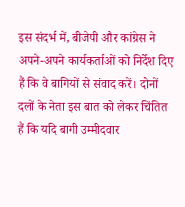इस संदर्भ में, बीजेपी और कांग्रेस ने अपने-अपने कार्यकर्ताओं को निर्देश दिए हैं कि वे बागियों से संवाद करें। दोनों दलों के नेता इस बात को लेकर चिंतित हैं कि यदि बागी उम्मीदवार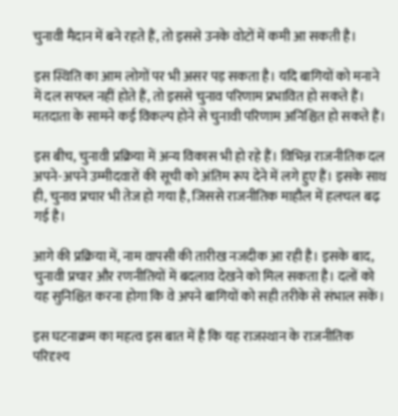चुनावी मैदान में बने रहते हैं, तो इससे उनके वोटों में कमी आ सकती है।

इस स्थिति का आम लोगों पर भी असर पड़ सकता है। यदि बागियों को मनाने में दल सफल नहीं होते हैं, तो इससे चुनाव परिणाम प्रभावित हो सकते हैं। मतदाता के सामने कई विकल्प होने से चुनावी परिणाम अनिश्चित हो सकते हैं।

इस बीच, चुनावी प्रक्रिया में अन्य विकास भी हो रहे हैं। विभिन्न राजनीतिक दल अपने-अपने उम्मीदवारों की सूची को अंतिम रूप देने में लगे हुए हैं। इसके साथ ही, चुनाव प्रचार भी तेज हो गया है, जिससे राजनीतिक माहौल में हलचल बढ़ गई है।

आगे की प्रक्रिया में, नाम वापसी की तारीख नजदीक आ रही है। इसके बाद, चुनावी प्रचार और रणनीतियों में बदलाव देखने को मिल सकता है। दलों को यह सुनिश्चित करना होगा कि वे अपने बागियों को सही तरीके से संभाल सकें।

इस घटनाक्रम का महत्व इस बात में है कि यह राजस्थान के राजनीतिक परिदृश्य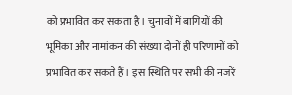को प्रभावित कर सकता है। चुनावों में बागियों की भूमिका और नामांकन की संख्या दोनों ही परिणामों को प्रभावित कर सकते हैं। इस स्थिति पर सभी की नजरें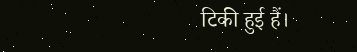टिकी हुई हैं।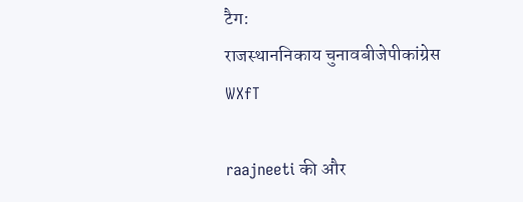टैग:
राजस्थाननिकाय चुनावबीजेपीकांग्रेस
WXfT

raajneeti की और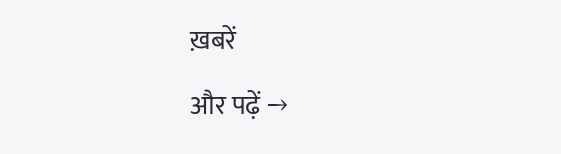ख़बरें

और पढ़ें →